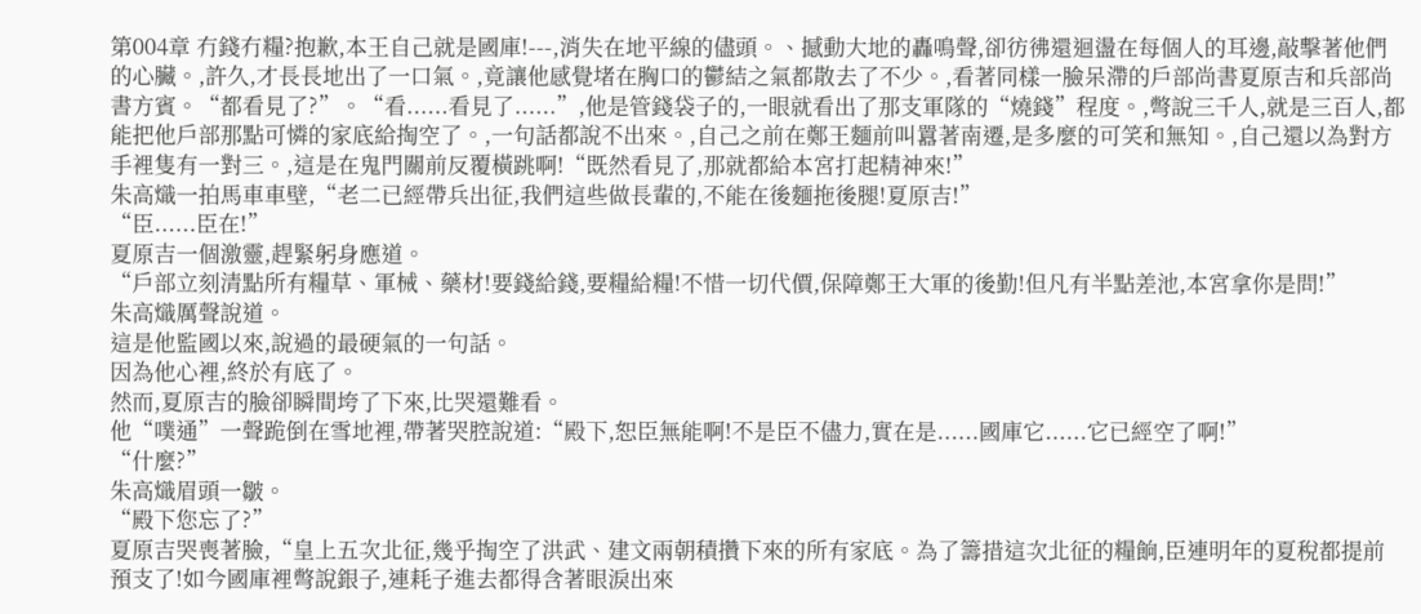第004章 冇錢冇糧?抱歉,本王自己就是國庫!---,消失在地平線的儘頭。、撼動大地的轟鳴聲,卻彷彿還迴盪在每個人的耳邊,敲擊著他們的心臟。,許久,才長長地出了一口氣。,竟讓他感覺堵在胸口的鬱結之氣都散去了不少。,看著同樣一臉呆滯的戶部尚書夏原吉和兵部尚書方賓。“都看見了?”。“看......看見了......”,他是管錢袋子的,一眼就看出了那支軍隊的“燒錢”程度。,彆說三千人,就是三百人,都能把他戶部那點可憐的家底給掏空了。,一句話都說不出來。,自己之前在鄭王麵前叫囂著南遷,是多麼的可笑和無知。,自己還以為對方手裡隻有一對三。,這是在鬼門關前反覆橫跳啊!“既然看見了,那就都給本宮打起精神來!”
朱高熾一拍馬車車壁,“老二已經帶兵出征,我們這些做長輩的,不能在後麵拖後腿!夏原吉!”
“臣......臣在!”
夏原吉一個激靈,趕緊躬身應道。
“戶部立刻清點所有糧草、軍械、藥材!要錢給錢,要糧給糧!不惜一切代價,保障鄭王大軍的後勤!但凡有半點差池,本宮拿你是問!”
朱高熾厲聲說道。
這是他監國以來,說過的最硬氣的一句話。
因為他心裡,終於有底了。
然而,夏原吉的臉卻瞬間垮了下來,比哭還難看。
他“噗通”一聲跪倒在雪地裡,帶著哭腔說道:“殿下,恕臣無能啊!不是臣不儘力,實在是......國庫它......它已經空了啊!”
“什麼?”
朱高熾眉頭一皺。
“殿下您忘了?”
夏原吉哭喪著臉,“皇上五次北征,幾乎掏空了洪武、建文兩朝積攢下來的所有家底。為了籌措這次北征的糧餉,臣連明年的夏稅都提前預支了!如今國庫裡彆說銀子,連耗子進去都得含著眼淚出來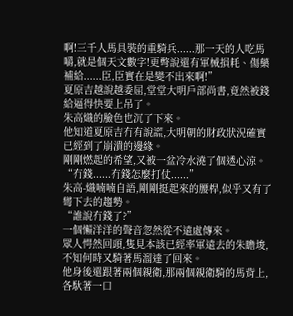啊!三千人馬具裝的重騎兵......那一天的人吃馬嚼,就是個天文數字!更彆說還有軍械損耗、傷藥補給......臣,臣實在是變不出來啊!”
夏原吉越說越委屈,堂堂大明戶部尚書,竟然被錢給逼得快要上吊了。
朱高熾的臉色也沉了下來。
他知道夏原吉冇有說謊,大明朝的財政狀況確實已經到了崩潰的邊緣。
剛剛燃起的希望,又被一盆冷水澆了個透心涼。
“冇錢......冇錢怎麼打仗......”
朱高-熾喃喃自語,剛剛挺起來的腰桿,似乎又有了彎下去的趨勢。
“誰說冇錢了?”
一個懶洋洋的聲音忽然從不遠處傳來。
眾人愕然回頭,隻見本該已經率軍遠去的朱瞻埈,不知何時又騎著馬溜達了回來。
他身後還跟著兩個親衛,那兩個親衛騎的馬背上,各馱著一口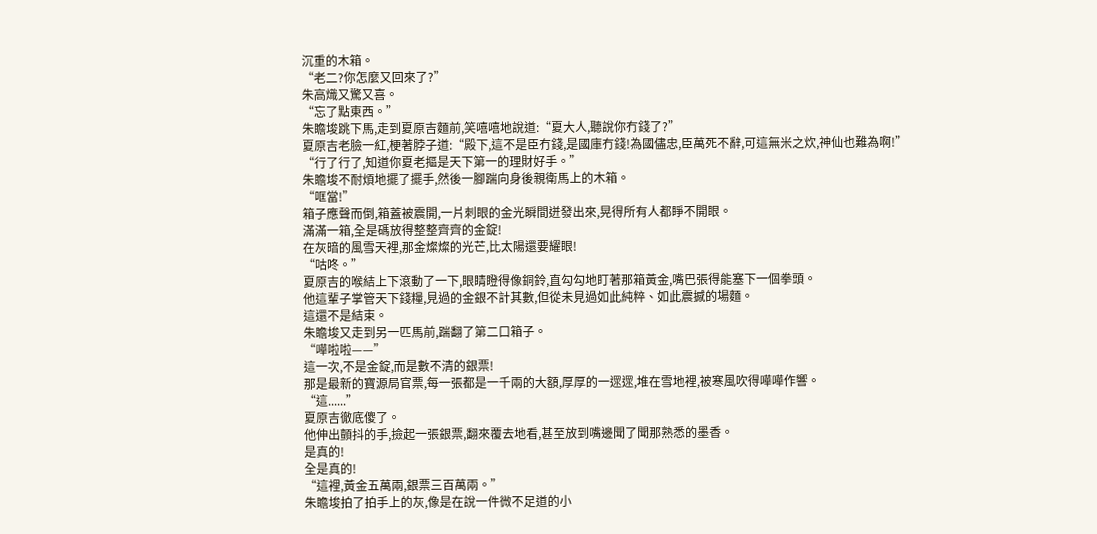沉重的木箱。
“老二?你怎麼又回來了?”
朱高熾又驚又喜。
“忘了點東西。”
朱瞻埈跳下馬,走到夏原吉麵前,笑嘻嘻地說道:“夏大人,聽說你冇錢了?”
夏原吉老臉一紅,梗著脖子道:“殿下,這不是臣冇錢,是國庫冇錢!為國儘忠,臣萬死不辭,可這無米之炊,神仙也難為啊!”
“行了行了,知道你夏老摳是天下第一的理財好手。”
朱瞻埈不耐煩地擺了擺手,然後一腳踹向身後親衛馬上的木箱。
“哐當!”
箱子應聲而倒,箱蓋被震開,一片刺眼的金光瞬間迸發出來,晃得所有人都睜不開眼。
滿滿一箱,全是碼放得整整齊齊的金錠!
在灰暗的風雪天裡,那金燦燦的光芒,比太陽還要耀眼!
“咕咚。”
夏原吉的喉結上下滾動了一下,眼睛瞪得像銅鈴,直勾勾地盯著那箱黃金,嘴巴張得能塞下一個拳頭。
他這輩子掌管天下錢糧,見過的金銀不計其數,但從未見過如此純粹、如此震撼的場麵。
這還不是結束。
朱瞻埈又走到另一匹馬前,踹翻了第二口箱子。
“嘩啦啦——”
這一次,不是金錠,而是數不清的銀票!
那是最新的寶源局官票,每一張都是一千兩的大額,厚厚的一遝遝,堆在雪地裡,被寒風吹得嘩嘩作響。
“這......”
夏原吉徹底傻了。
他伸出顫抖的手,撿起一張銀票,翻來覆去地看,甚至放到嘴邊聞了聞那熟悉的墨香。
是真的!
全是真的!
“這裡,黃金五萬兩,銀票三百萬兩。”
朱瞻埈拍了拍手上的灰,像是在說一件微不足道的小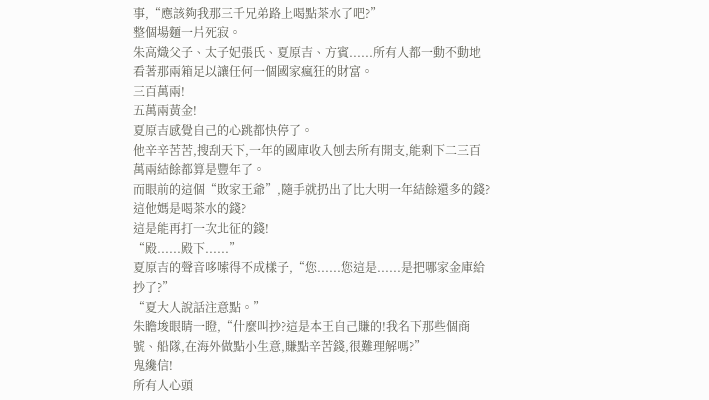事,“應該夠我那三千兄弟路上喝點茶水了吧?”
整個場麵一片死寂。
朱高熾父子、太子妃張氏、夏原吉、方賓......所有人都一動不動地看著那兩箱足以讓任何一個國家瘋狂的財富。
三百萬兩!
五萬兩黃金!
夏原吉感覺自己的心跳都快停了。
他辛辛苦苦,搜刮天下,一年的國庫收入刨去所有開支,能剩下二三百萬兩結餘都算是豐年了。
而眼前的這個“敗家王爺”,隨手就扔出了比大明一年結餘還多的錢?
這他媽是喝茶水的錢?
這是能再打一次北征的錢!
“殿......殿下......”
夏原吉的聲音哆嗦得不成樣子,“您......您這是......是把哪家金庫給抄了?”
“夏大人說話注意點。”
朱瞻埈眼睛一瞪,“什麼叫抄?這是本王自己賺的!我名下那些個商號、船隊,在海外做點小生意,賺點辛苦錢,很難理解嗎?”
鬼纔信!
所有人心頭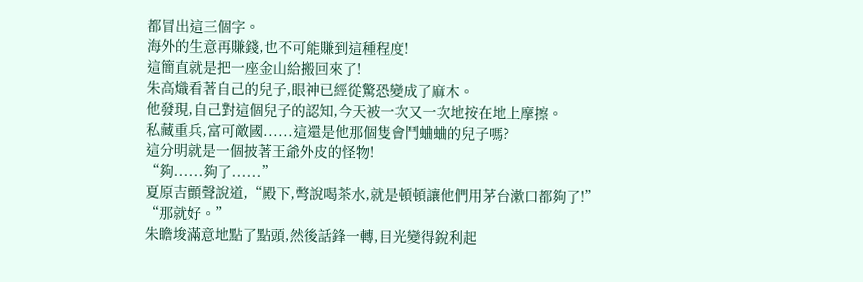都冒出這三個字。
海外的生意再賺錢,也不可能賺到這種程度!
這簡直就是把一座金山給搬回來了!
朱高熾看著自己的兒子,眼神已經從驚恐變成了麻木。
他發現,自己對這個兒子的認知,今天被一次又一次地按在地上摩擦。
私藏重兵,富可敵國......這還是他那個隻會鬥蛐蛐的兒子嗎?
這分明就是一個披著王爺外皮的怪物!
“夠......夠了......”
夏原吉顫聲說道,“殿下,彆說喝茶水,就是頓頓讓他們用茅台漱口都夠了!”
“那就好。”
朱瞻埈滿意地點了點頭,然後話鋒一轉,目光變得銳利起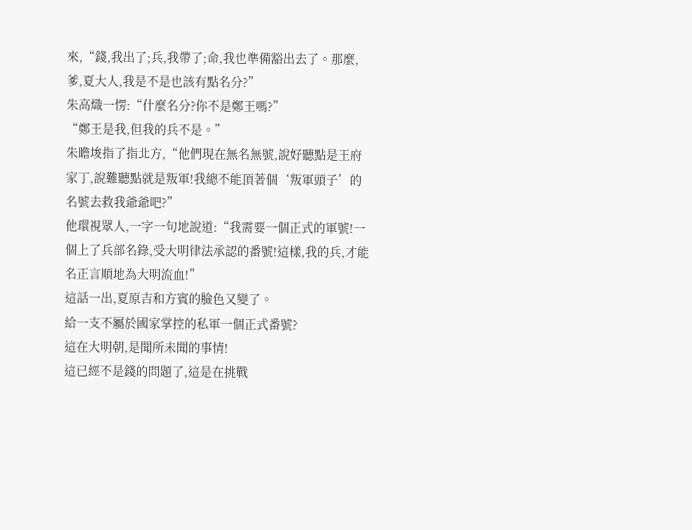來,“錢,我出了;兵,我帶了;命,我也準備豁出去了。那麼,爹,夏大人,我是不是也該有點名分?”
朱高熾一愣:“什麼名分?你不是鄭王嗎?”
“鄭王是我,但我的兵不是。”
朱瞻埈指了指北方,“他們現在無名無號,說好聽點是王府家丁,說難聽點就是叛軍!我總不能頂著個‘叛軍頭子’的名號去救我爺爺吧?”
他環視眾人,一字一句地說道:“我需要一個正式的軍號!一個上了兵部名錄,受大明律法承認的番號!這樣,我的兵,才能名正言順地為大明流血!”
這話一出,夏原吉和方賓的臉色又變了。
給一支不屬於國家掌控的私軍一個正式番號?
這在大明朝,是聞所未聞的事情!
這已經不是錢的問題了,這是在挑戰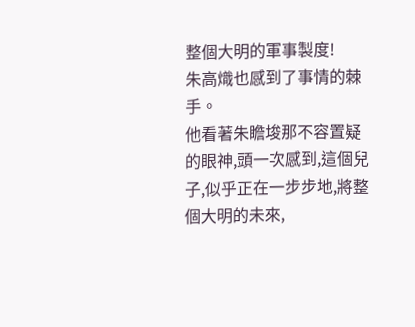整個大明的軍事製度!
朱高熾也感到了事情的棘手。
他看著朱瞻埈那不容置疑的眼神,頭一次感到,這個兒子,似乎正在一步步地,將整個大明的未來,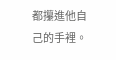都攥進他自己的手裡。